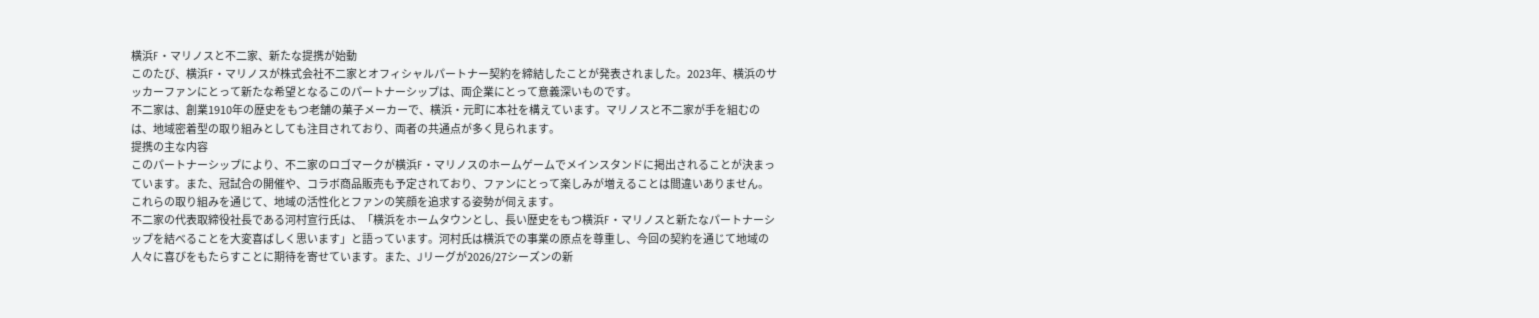横浜F・マリノスと不二家、新たな提携が始動
このたび、横浜F・マリノスが株式会社不二家とオフィシャルパートナー契約を締結したことが発表されました。2023年、横浜のサッカーファンにとって新たな希望となるこのパートナーシップは、両企業にとって意義深いものです。
不二家は、創業1910年の歴史をもつ老舗の菓子メーカーで、横浜・元町に本社を構えています。マリノスと不二家が手を組むのは、地域密着型の取り組みとしても注目されており、両者の共通点が多く見られます。
提携の主な内容
このパートナーシップにより、不二家のロゴマークが横浜F・マリノスのホームゲームでメインスタンドに掲出されることが決まっています。また、冠試合の開催や、コラボ商品販売も予定されており、ファンにとって楽しみが増えることは間違いありません。これらの取り組みを通じて、地域の活性化とファンの笑顔を追求する姿勢が伺えます。
不二家の代表取締役社長である河村宣行氏は、「横浜をホームタウンとし、長い歴史をもつ横浜F・マリノスと新たなパートナーシップを結べることを大変喜ばしく思います」と語っています。河村氏は横浜での事業の原点を尊重し、今回の契約を通じて地域の人々に喜びをもたらすことに期待を寄せています。また、Jリーグが2026/27シーズンの新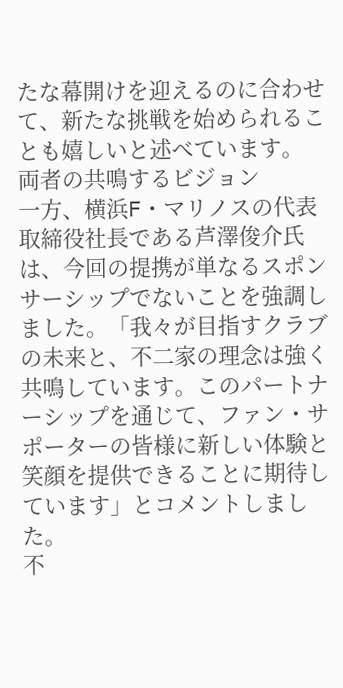たな幕開けを迎えるのに合わせて、新たな挑戦を始められることも嬉しいと述べています。
両者の共鳴するビジョン
一方、横浜F・マリノスの代表取締役社長である芦澤俊介氏は、今回の提携が単なるスポンサーシップでないことを強調しました。「我々が目指すクラブの未来と、不二家の理念は強く共鳴しています。このパートナーシップを通じて、ファン・サポーターの皆様に新しい体験と笑顔を提供できることに期待しています」とコメントしました。
不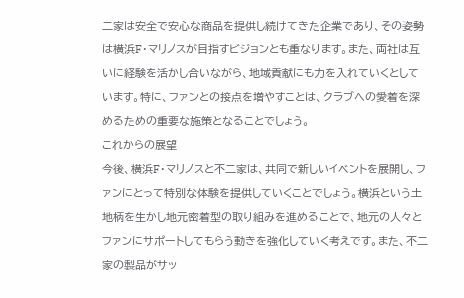二家は安全で安心な商品を提供し続けてきた企業であり、その姿勢は横浜F・マリノスが目指すビジョンとも重なります。また、両社は互いに経験を活かし合いながら、地域貢献にも力を入れていくとしています。特に、ファンとの接点を増やすことは、クラブへの愛着を深めるための重要な施策となることでしょう。
これからの展望
今後、横浜F・マリノスと不二家は、共同で新しいイベントを展開し、ファンにとって特別な体験を提供していくことでしょう。横浜という土地柄を生かし地元密着型の取り組みを進めることで、地元の人々とファンにサポートしてもらう動きを強化していく考えです。また、不二家の製品がサッ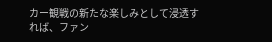カー観戦の新たな楽しみとして浸透すれば、ファン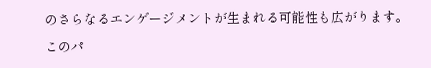のさらなるエンゲージメントが生まれる可能性も広がります。
このパ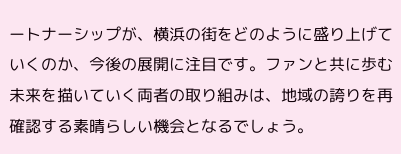ートナーシップが、横浜の街をどのように盛り上げていくのか、今後の展開に注目です。ファンと共に歩む未来を描いていく両者の取り組みは、地域の誇りを再確認する素晴らしい機会となるでしょう。